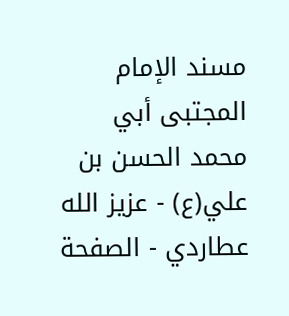مسند الإمام المجتبى أبي محمد الحسن بن علي(ع) - عزيز الله عطاردي - الصفحة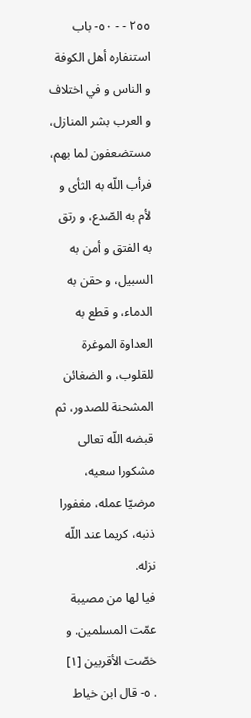٢٥٥ - - ٥٠- باب استنفاره أهل الكوفة
و الناس و في اختلاف و العرب بشر المنازل، مستضعفون لما بهم، فرأب اللّه به الثأى و لأم به الصّدع، و رتق به الفتق و أمن به السبيل، و حقن به الدماء، و قطع به العداوة الموغرة للقلوب، و الضغائن المشحنة للصدور، ثم قبضه اللّه تعالى مشكورا سعيه، مرضيّا عمله، مغفورا ذنبه، كريما عند اللّه نزله.
فيا لها من مصيبة عمّت المسلمين. و خصّت الأقربين [١]
. ٥- قال ابن خياط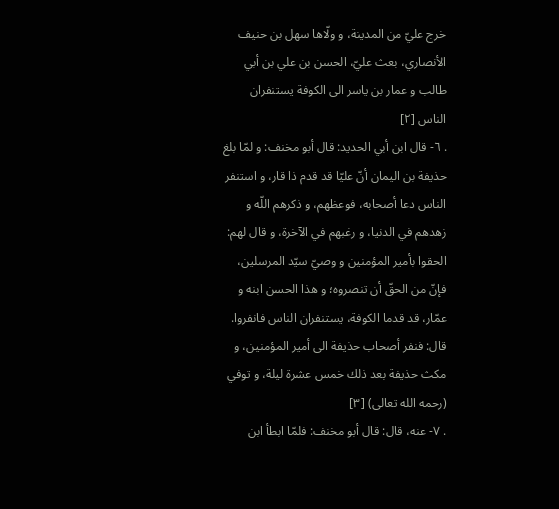خرج عليّ من المدينة، و ولّاها سهل بن حنيف الأنصاري، بعث عليّ، الحسن بن علي بن أبي طالب و عمار بن ياسر الى الكوفة يستنفران الناس [٢]
. ٦- قال ابن أبي الحديد: قال أبو مخنف: و لمّا بلغ حذيفة بن اليمان أنّ عليّا قد قدم ذا قار، و استنفر الناس دعا أصحابه، فوعظهم، و ذكرهم اللّه و زهدهم في الدنيا، و رغبهم في الآخرة، و قال لهم: الحقوا بأمير المؤمنين و وصيّ سيّد المرسلين، فإنّ من الحقّ أن تنصروه؛ و هذا الحسن ابنه و عمّار، قد قدما الكوفة، يستنفران الناس فانفروا.
قال: فنفر أصحاب حذيفة الى أمير المؤمنين، و مكث حذيفة بعد ذلك خمس عشرة ليلة، و توفي (رحمه الله تعالى) [٣]
. ٧- عنه، قال: قال أبو مخنف: فلمّا ابطأ ابن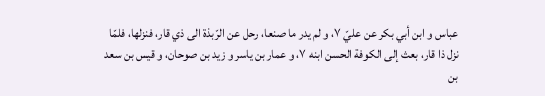عباس و ابن أبي بكر عن عليّ ٧، و لم يدر ما صنعا، رحل عن الرّبذة الى ذي قار، فنزلها، فلمّا نزل ذا قار، بعث إلى الكوفة الحسن ابنه ٧، و عمار بن ياسر و زيد بن صوحان، و قيس بن سعد بن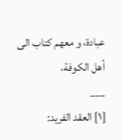عبادة، و معهم كتاب الى أهل الكوفة،
___
[١] العقد الفريد: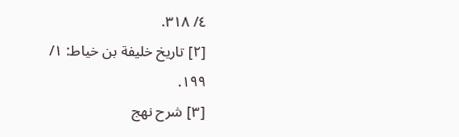٤/ ٣١٨.
[٢] تاريخ خليفة بن خياط: ١/ ١٩٩.
[٣] شرح نهج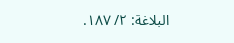البلاغة: ٢/ ١٨٧.